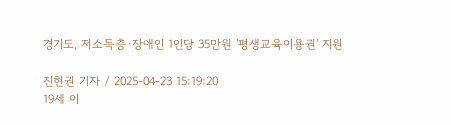경기도, 저소득층·장애인 1인당 35만원 '평생교육이용권' 지원

진현권 기자 / 2025-04-23 15:19:20
19세 이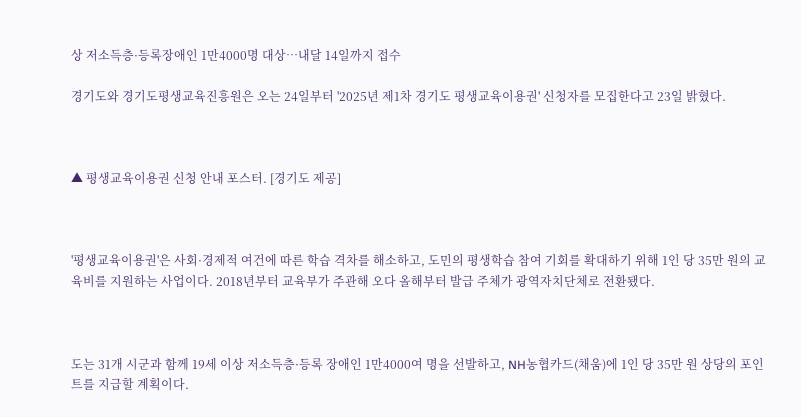상 저소득층·등록장애인 1만4000명 대상…내달 14일까지 접수

경기도와 경기도평생교육진흥원은 오는 24일부터 '2025년 제1차 경기도 평생교육이용권' 신청자를 모집한다고 23일 밝혔다.



▲ 평생교육이용권 신청 안내 포스터. [경기도 제공]



'평생교육이용권'은 사회·경제적 여건에 따른 학습 격차를 해소하고, 도민의 평생학습 참여 기회를 확대하기 위해 1인 당 35만 원의 교육비를 지원하는 사업이다. 2018년부터 교육부가 주관해 오다 올해부터 발급 주체가 광역자치단체로 전환됐다.



도는 31개 시군과 함께 19세 이상 저소득층·등록 장애인 1만4000여 명을 선발하고, NH농협카드(채움)에 1인 당 35만 원 상당의 포인트를 지급할 계획이다.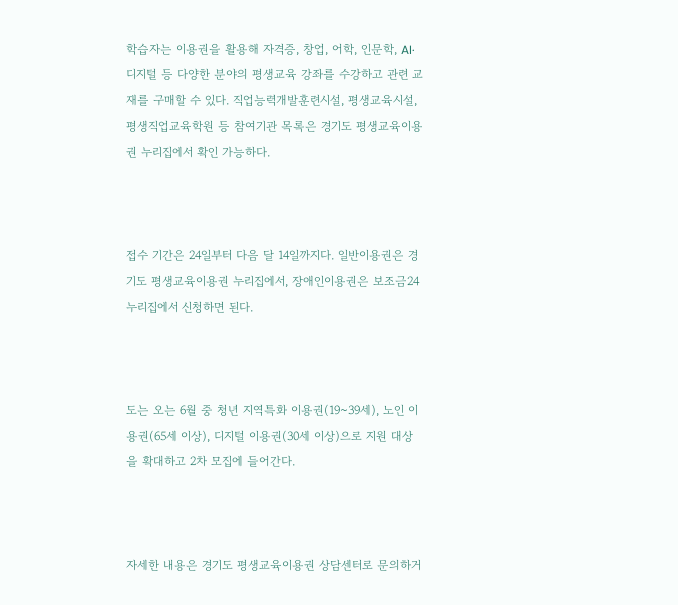학습자는 이용권을 활용해 자격증, 창업, 어학, 인문학, AI·디지털 등 다양한 분야의 평생교육 강좌를 수강하고 관련 교재를 구매할 수 있다. 직업능력개발훈련시설, 평생교육시설, 평생직업교육학원 등 참여기관 목록은 경기도 평생교육이용권 누리집에서 확인 가능하다.



접수 기간은 24일부터 다음 달 14일까지다. 일반이용권은 경기도 평생교육이용권 누리집에서, 장애인이용권은 보조금24 누리집에서 신청하면 된다.



도는 오는 6월 중 청년 지역특화 이용권(19~39세), 노인 이용권(65세 이상), 디지털 이용권(30세 이상)으로 지원 대상을 확대하고 2차 모집에 들어간다.



자세한 내용은 경기도 평생교육이용권 상담센터로 문의하거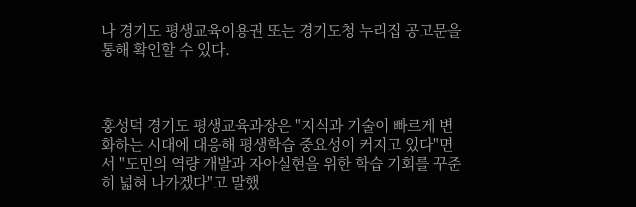나 경기도 평생교육이용권 또는 경기도청 누리집 공고문을 통해 확인할 수 있다.



홍성덕 경기도 평생교육과장은 "지식과 기술이 빠르게 변화하는 시대에 대응해 평생학습 중요성이 커지고 있다"면서 "도민의 역량 개발과 자아실현을 위한 학습 기회를 꾸준히 넓혀 나가겠다"고 말했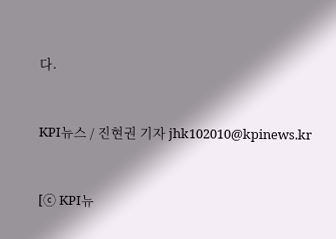다.



KPI뉴스 / 진현권 기자 jhk102010@kpinews.kr



[ⓒ KPI뉴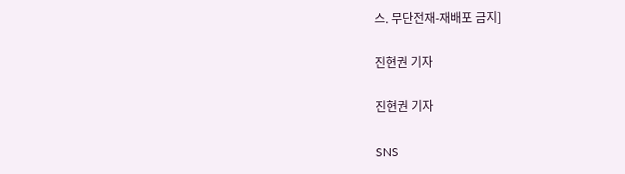스. 무단전재-재배포 금지]

진현권 기자

진현권 기자

SNS